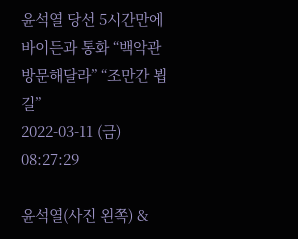윤석열 당선 5시간만에 바이든과 통화 “백악관 방문해달라” “조만간 뵙길”
2022-03-11 (금) 08:27:29

윤석열(사진 왼쪽) &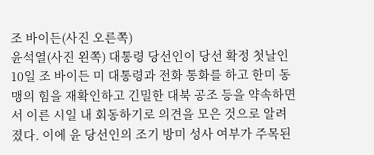조 바이든(사진 오른쪽)
윤석열(사진 왼쪽) 대통령 당선인이 당선 확정 첫날인 10일 조 바이든 미 대통령과 전화 통화를 하고 한미 동맹의 힘을 재확인하고 긴밀한 대북 공조 등을 약속하면서 이른 시일 내 회동하기로 의견을 모은 것으로 알려졌다. 이에 윤 당선인의 조기 방미 성사 여부가 주목된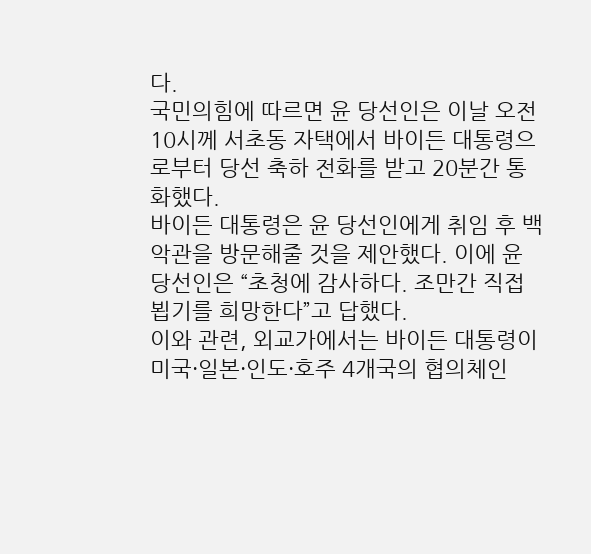다.
국민의힘에 따르면 윤 당선인은 이날 오전 10시께 서초동 자택에서 바이든 대통령으로부터 당선 축하 전화를 받고 20분간 통화했다.
바이든 대통령은 윤 당선인에게 취임 후 백악관을 방문해줄 것을 제안했다. 이에 윤 당선인은 “초청에 감사하다. 조만간 직접 뵙기를 희망한다”고 답했다.
이와 관련, 외교가에서는 바이든 대통령이 미국·일본·인도·호주 4개국의 협의체인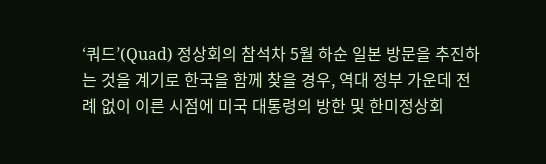‘쿼드’(Quad) 정상회의 참석차 5월 하순 일본 방문을 추진하는 것을 계기로 한국을 함께 찾을 경우, 역대 정부 가운데 전례 없이 이른 시점에 미국 대통령의 방한 및 한미정상회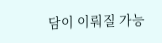담이 이뤄질 가능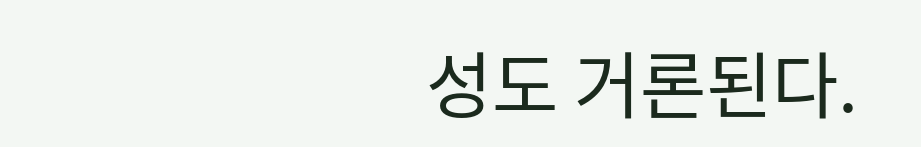성도 거론된다.